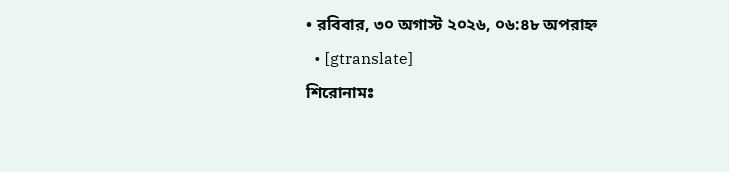• রবিবার, ৩০ অগাস্ট ২০২৬, ০৬:৪৮ অপরাহ্ন
  • [gtranslate]
শিরোনামঃ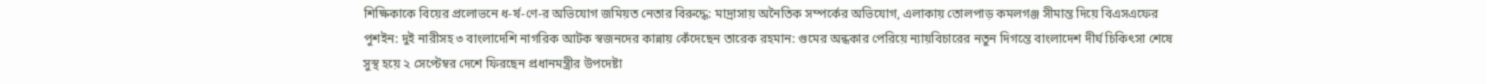শিক্ষিকাকে বিয়ের প্রলোভনে ধ-র্ষ-ণে-র অভিযোগ জমিয়ত নেতার বিরুদ্ধে: মাদ্রাসায় অনৈতিক সম্পর্কের অভিযোগ, এলাকায় তোলপাড় কমলগঞ্জ সীমান্ত দিয়ে বিএসএফের পুশইন: দুই নারীসহ ৩ বাংলাদেশি নাগরিক আটক স্বজনদের কান্নায় কেঁদেছেন তারেক রহমান: গুমের অন্ধকার পেরিয়ে ন্যায়বিচারের নতুন দিগন্তে বাংলাদেশ দীর্ঘ চিকিৎসা শেষে সুস্থ হয়ে ২ সেপ্টেম্বর দেশে ফিরছেন প্রধানমন্ত্রীর উপদেষ্টা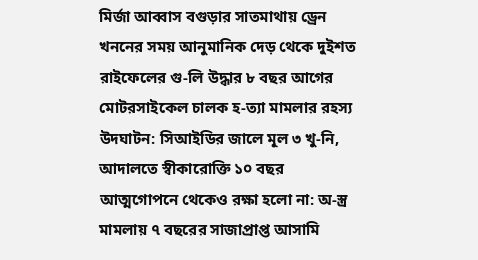মির্জা আব্বাস বগুড়ার সাতমাথায় ড্রেন খননের সময় আনুমানিক দেড় থেকে দুইশত রাইফেলের গু-লি উদ্ধার ৮ বছর আগের মোটরসাইকেল চালক হ-ত্যা মামলার রহস্য উদঘাটন: সিআইডির জালে মূল ৩ খু-নি, আদালতে স্বীকারোক্তি ১০ বছর আত্মগোপনে থেকেও রক্ষা হলো না: অ-স্ত্র মামলায় ৭ বছরের সাজাপ্রাপ্ত আসামি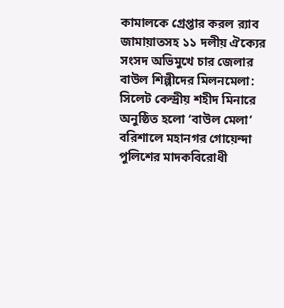কামালকে গ্রেপ্তার করল র‍্যাব জামায়াতসহ ১১ দলীয় ঐক্যের সংসদ অভিমুখে চার জেলার বাউল শিল্পীদের মিলনমেলা: সিলেট কেন্দ্রীয় শহীদ মিনারে অনুষ্ঠিত হলো ‘বাউল মেলা’ বরিশালে মহানগর গোয়েন্দা পুলিশের মাদকবিরোধী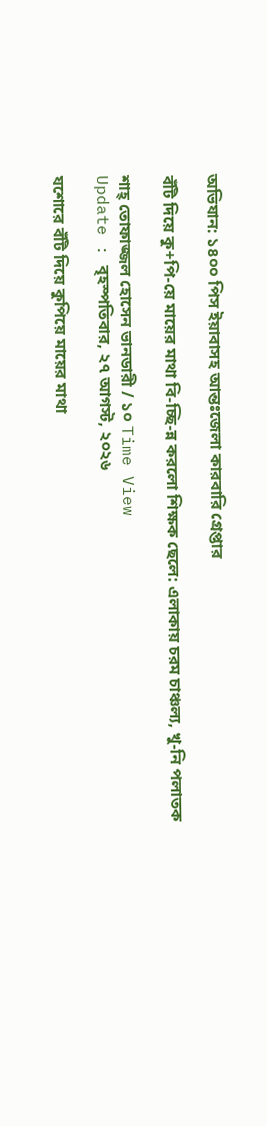অভিযান: ১৪০০ পিস ইয়াবাসহ আন্তঃজেলা কারবারি গ্রেপ্তার

বঁটি দিয়ে কু+পি-য়ে মায়ের মাথা বি-চ্ছি-ন্ন করলো শিক্ষক ছেলে: এলাকায় চরম চাঞ্চল্য, খু-নি পলাতক

শাহ্ তোফাজ্জল হোসেন ভানডারী / ১০ Time View
Update : বৃহস্পতিবার, ২৭ আগস্ট, ২০২৬

যশোরে বঁটি দিয়ে কুপিয়ে মায়ের মাথা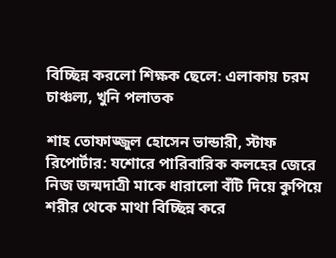বিচ্ছিন্ন করলো শিক্ষক ছেলে: এলাকায় চরম চাঞ্চল্য, খুনি পলাতক

শাহ তোফাজ্জুল হোসেন ভান্ডারী, স্টাফ রিপোর্টার: যশোরে পারিবারিক কলহের জেরে নিজ জন্মদাত্রী মাকে ধারালো বঁটি দিয়ে কুপিয়ে শরীর থেকে মাথা বিচ্ছিন্ন করে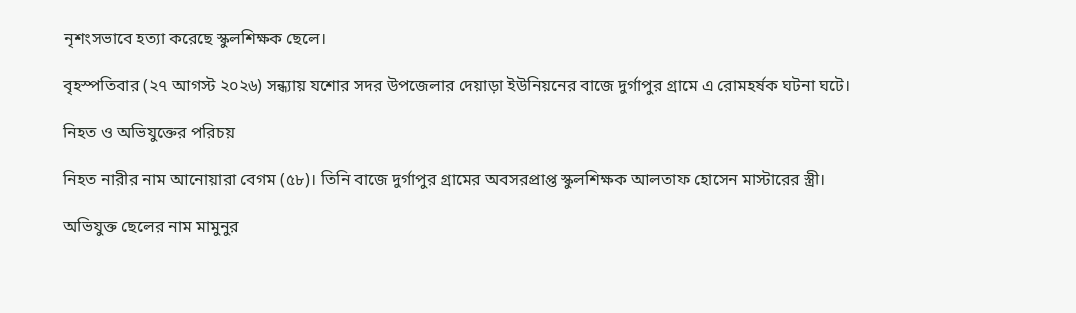নৃশংসভাবে হত্যা করেছে স্কুলশিক্ষক ছেলে।

বৃহস্পতিবার (২৭ আগস্ট ২০২৬) সন্ধ্যায় যশোর সদর উপজেলার দেয়াড়া ইউনিয়নের বাজে দুর্গাপুর গ্রামে এ রোমহর্ষক ঘটনা ঘটে।

নিহত ও অভিযুক্তের পরিচয়

নিহত নারীর নাম আনোয়ারা বেগম (৫৮)। তিনি বাজে দুর্গাপুর গ্রামের অবসরপ্রাপ্ত স্কুলশিক্ষক আলতাফ হোসেন মাস্টারের স্ত্রী।

অভিযুক্ত ছেলের নাম মামুনুর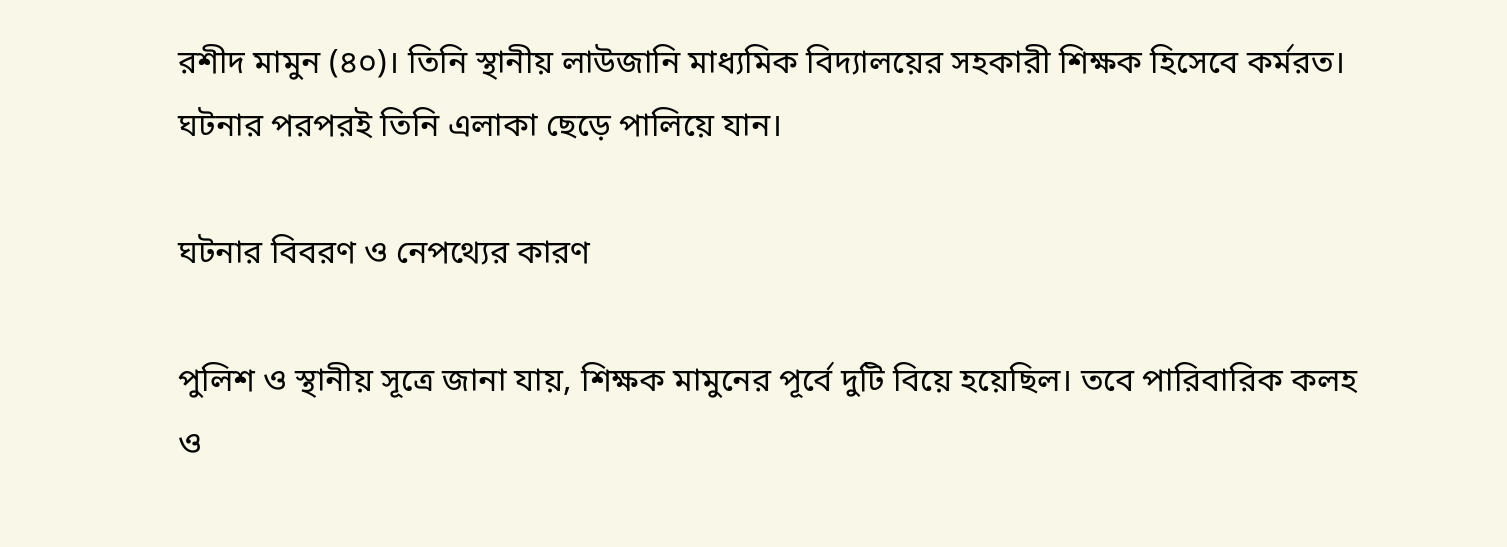রশীদ মামুন (৪০)। তিনি স্থানীয় লাউজানি মাধ্যমিক বিদ্যালয়ের সহকারী শিক্ষক হিসেবে কর্মরত। ঘটনার পরপরই তিনি এলাকা ছেড়ে পালিয়ে যান।

ঘটনার বিবরণ ও নেপথ্যের কারণ

পুলিশ ও স্থানীয় সূত্রে জানা যায়, শিক্ষক মামুনের পূর্বে দুটি বিয়ে হয়েছিল। তবে পারিবারিক কলহ ও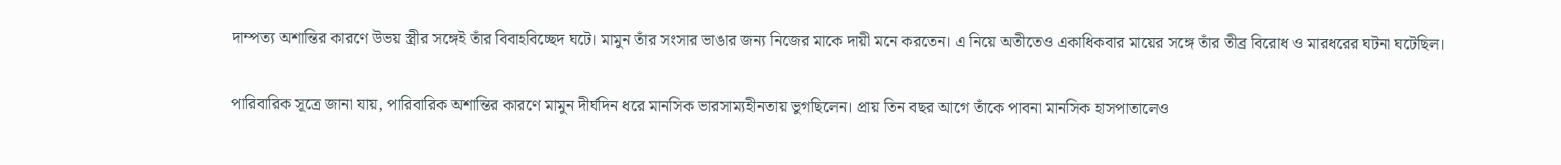দাম্পত্য অশান্তির কারণে উভয় স্ত্রীর সঙ্গেই তাঁর বিবাহবিচ্ছেদ ঘটে। মামুন তাঁর সংসার ভাঙার জন্য নিজের মাকে দায়ী মনে করতেন। এ নিয়ে অতীতেও একাধিকবার মায়ের সঙ্গে তাঁর তীব্র বিরোধ ও মারধরের ঘটনা ঘটেছিল।

পারিবারিক সূত্রে জানা যায়, পারিবারিক অশান্তির কারণে মামুন দীর্ঘদিন ধরে মানসিক ভারসাম্যহীনতায় ভুগছিলেন। প্রায় তিন বছর আগে তাঁকে পাবনা মানসিক হাসপাতালেও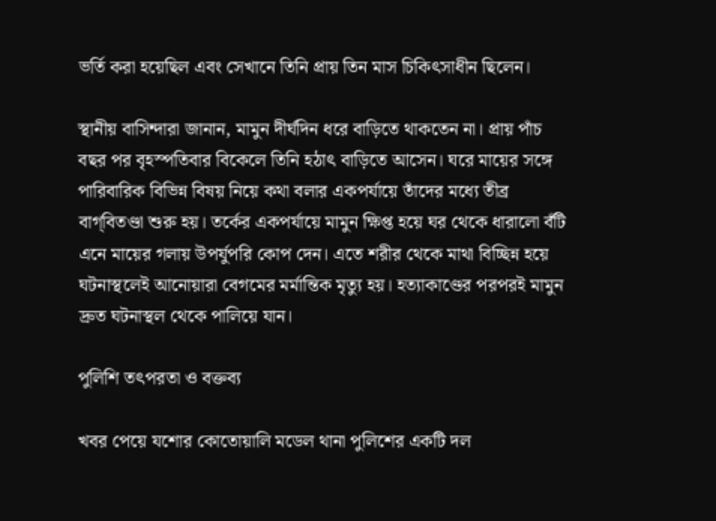ভর্তি করা হয়েছিল এবং সেখানে তিনি প্রায় তিন মাস চিকিৎসাধীন ছিলেন।

স্থানীয় বাসিন্দারা জানান, মামুন দীর্ঘদিন ধরে বাড়িতে থাকতেন না। প্রায় পাঁচ বছর পর বৃহস্পতিবার বিকেলে তিনি হঠাৎ বাড়িতে আসেন। ঘরে মায়ের সঙ্গে পারিবারিক বিভিন্ন বিষয় নিয়ে কথা বলার একপর্যায়ে তাঁদের মধ্যে তীব্র বাগ্‌বিতণ্ডা শুরু হয়। তর্কের একপর্যায়ে মামুন ক্ষিপ্ত হয়ে ঘর থেকে ধারালো বঁটি এনে মায়ের গলায় উপর্যুপরি কোপ দেন। এতে শরীর থেকে মাথা বিচ্ছিন্ন হয়ে ঘটনাস্থলেই আনোয়ারা বেগমের মর্মান্তিক মৃত্যু হয়। হত্যাকাণ্ডের পরপরই মামুন দ্রুত ঘটনাস্থল থেকে পালিয়ে যান।

পুলিশি তৎপরতা ও বক্তব্য

খবর পেয়ে যশোর কোতোয়ালি মডেল থানা পুলিশের একটি দল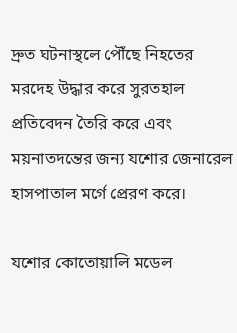দ্রুত ঘটনাস্থলে পৌঁছে নিহতের মরদেহ উদ্ধার করে সুরতহাল প্রতিবেদন তৈরি করে এবং ময়নাতদন্তের জন্য যশোর জেনারেল হাসপাতাল মর্গে প্রেরণ করে।

যশোর কোতোয়ালি মডেল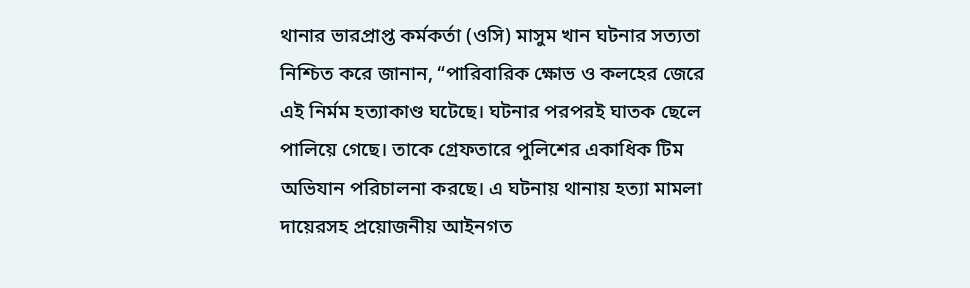থানার ভারপ্রাপ্ত কর্মকর্তা (ওসি) মাসুম খান ঘটনার সত্যতা নিশ্চিত করে জানান, “পারিবারিক ক্ষোভ ও কলহের জেরে এই নির্মম হত্যাকাণ্ড ঘটেছে। ঘটনার পরপরই ঘাতক ছেলে পালিয়ে গেছে। তাকে গ্রেফতারে পুলিশের একাধিক টিম অভিযান পরিচালনা করছে। এ ঘটনায় থানায় হত্যা মামলা দায়েরসহ প্রয়োজনীয় আইনগত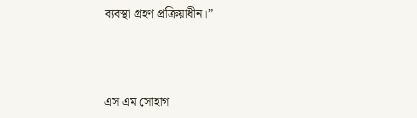ব্যবস্থা গ্রহণ প্রক্রিয়াধীন।”



এস এম সোহাগ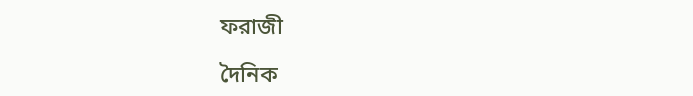ফরাজী

দৈনিক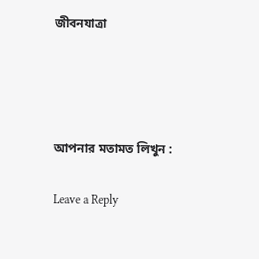জীবনযাত্রা




আপনার মতামত লিখুন :

Leave a Reply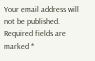Your email address will not be published. Required fields are marked *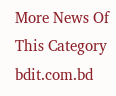More News Of This Category
bdit.com.bd